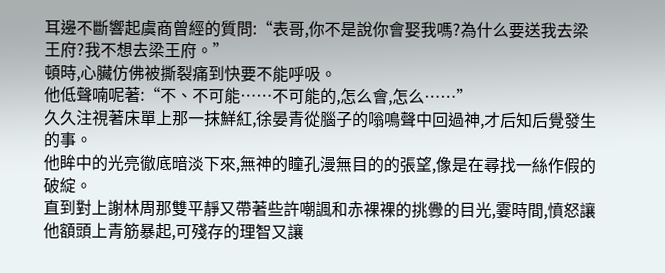耳邊不斷響起虞商曾經的質問:“表哥,你不是說你會娶我嗎?為什么要送我去梁王府?我不想去梁王府。”
頓時,心臟仿佛被撕裂痛到快要不能呼吸。
他低聲喃呢著:“不、不可能……不可能的,怎么會,怎么……”
久久注視著床單上那一抹鮮紅,徐晏青從腦子的嗡鳴聲中回過神,才后知后覺發生的事。
他眸中的光亮徹底暗淡下來,無神的瞳孔漫無目的的張望,像是在尋找一絲作假的破綻。
直到對上謝林周那雙平靜又帶著些許嘲諷和赤裸裸的挑釁的目光,霎時間,憤怒讓他額頭上青筋暴起,可殘存的理智又讓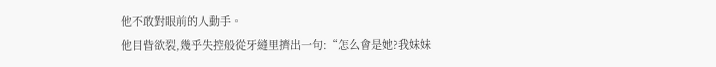他不敢對眼前的人動手。
他目眥欲裂,幾乎失控般從牙縫里擠出一句:“怎么會是她?我妹妹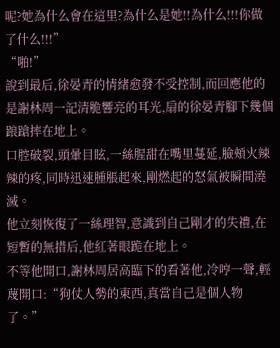呢?她為什么會在這里?為什么是她!!為什么!!!你做了什么!!!”
“啪!”
說到最后,徐晏青的情緒愈發不受控制,而回應他的是謝林周一記清脆響亮的耳光,扇的徐晏青腳下幾個踉蹌摔在地上。
口腔破裂,頭暈目眩,一絲腥甜在嘴里蔓延,臉頰火辣辣的疼,同時迅速腫脹起來,剛燃起的怒氣被瞬間澆滅。
他立刻恢復了一絲理智,意識到自己剛才的失禮,在短暫的無措后,他紅著眼跪在地上。
不等他開口,謝林周居高臨下的看著他,冷哼一聲,輕蔑開口:“狗仗人勢的東西,真當自己是個人物了。”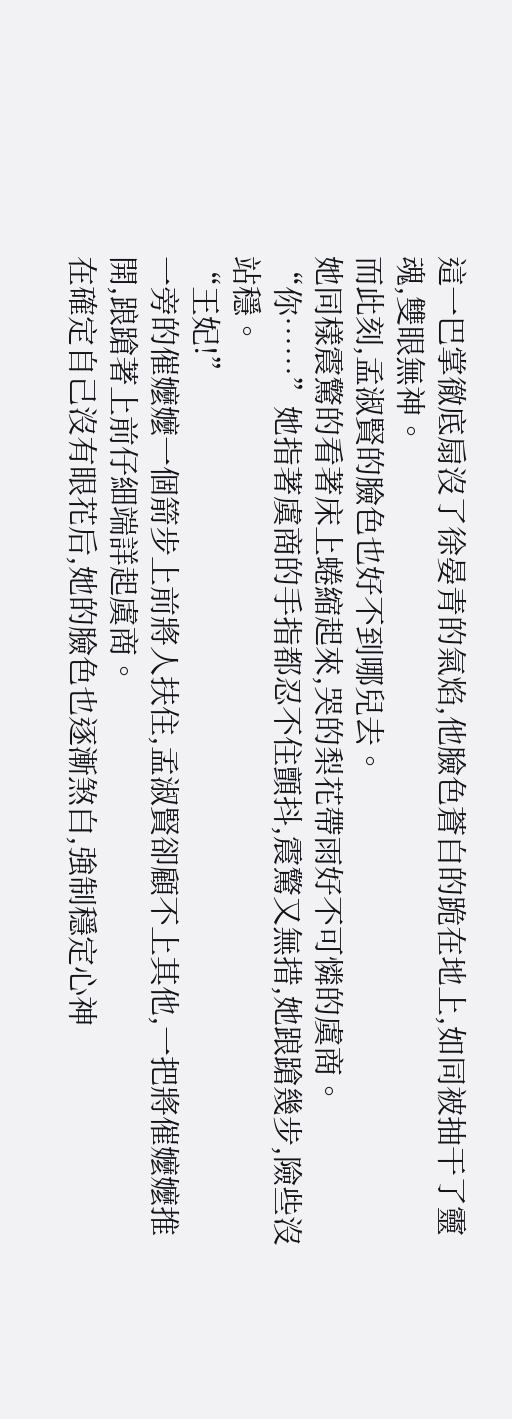這一巴掌徹底扇沒了徐晏青的氣焰,他臉色蒼白的跪在地上,如同被抽干了靈魂,雙眼無神。
而此刻,孟淑賢的臉色也好不到哪兒去。
她同樣震驚的看著床上蜷縮起來,哭的梨花帶雨好不可憐的虞商。
“你……”她指著虞商的手指都忍不住顫抖,震驚又無措,她踉蹌幾步,險些沒站穩。
“王妃!”
一旁的催嬤嬤一個箭步上前將人扶住,孟淑賢卻顧不上其他,一把將催嬤嬤推開,踉蹌著上前仔細端詳起虞商。
在確定自己沒有眼花后,她的臉色也逐漸煞白,強制穩定心神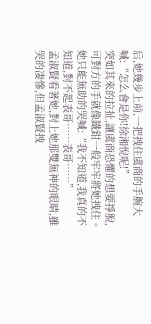后,她幾步上前,一把拽住虞商的手腕大喊:“怎么會是你!徐湘悅呢!”
突如其來的拉扯,讓虞商恐懼的想要掙脫,可對方的手就像鐵鉗一般牢牢將她拽住。
她只能無助的哭喊:“我不知道,我真的不知道,對不起表哥……表哥……”
孟淑賢看著她,對上她那雙無神的眼睛,雖哭的凄慘,但孟淑賢拽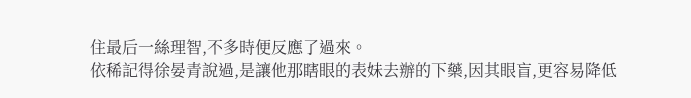住最后一絲理智,不多時便反應了過來。
依稀記得徐晏青說過,是讓他那瞎眼的表妹去辦的下藥,因其眼盲,更容易降低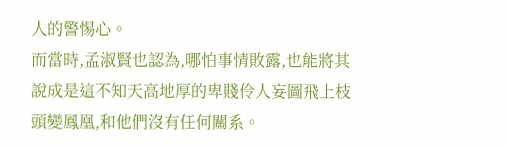人的警惕心。
而當時,孟淑賢也認為,哪怕事情敗露,也能將其說成是這不知天高地厚的卑賤伶人妄圖飛上枝頭變鳳凰,和他們沒有任何關系。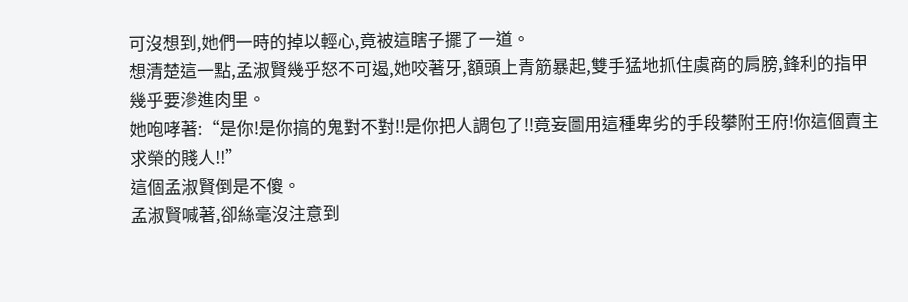可沒想到,她們一時的掉以輕心,竟被這瞎子擺了一道。
想清楚這一點,孟淑賢幾乎怒不可遏,她咬著牙,額頭上青筋暴起,雙手猛地抓住虞商的肩膀,鋒利的指甲幾乎要滲進肉里。
她咆哮著:“是你!是你搞的鬼對不對!!是你把人調包了!!竟妄圖用這種卑劣的手段攀附王府!你這個賣主求榮的賤人!!”
這個孟淑賢倒是不傻。
孟淑賢喊著,卻絲毫沒注意到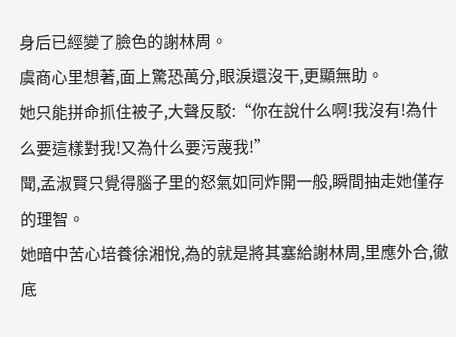身后已經變了臉色的謝林周。
虞商心里想著,面上驚恐萬分,眼淚還沒干,更顯無助。
她只能拼命抓住被子,大聲反駁:“你在說什么啊!我沒有!為什么要這樣對我!又為什么要污蔑我!”
聞,孟淑賢只覺得腦子里的怒氣如同炸開一般,瞬間抽走她僅存的理智。
她暗中苦心培養徐湘悅,為的就是將其塞給謝林周,里應外合,徹底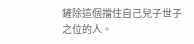鏟除這個擋住自己兒子世子之位的人。